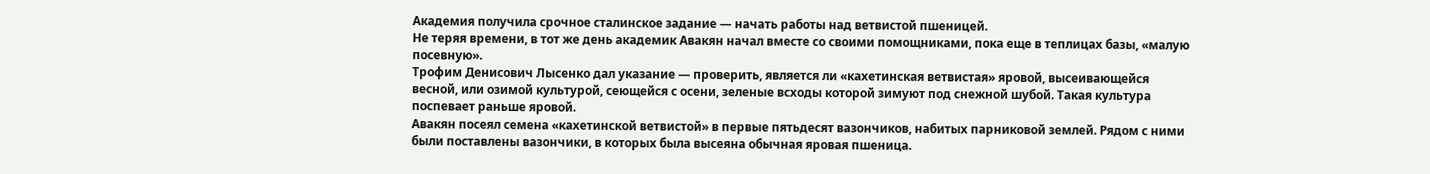Академия получила срочное сталинское задание — начать работы над ветвистой пшеницей.
Не теряя времени, в тот же день академик Авакян начал вместе со своими помощниками, пока еще в теплицах базы, «малую посевную».
Трофим Денисович Лысенко дал указание — проверить, является ли «кахетинская ветвистая» яровой, высеивающейся весной, или озимой культурой, сеющейся с осени, зеленые всходы которой зимуют под снежной шубой. Такая культура поспевает раньше яровой.
Авакян посеял семена «кахетинской ветвистой» в первые пятьдесят вазончиков, набитых парниковой землей. Рядом с ними были поставлены вазончики, в которых была высеяна обычная яровая пшеница.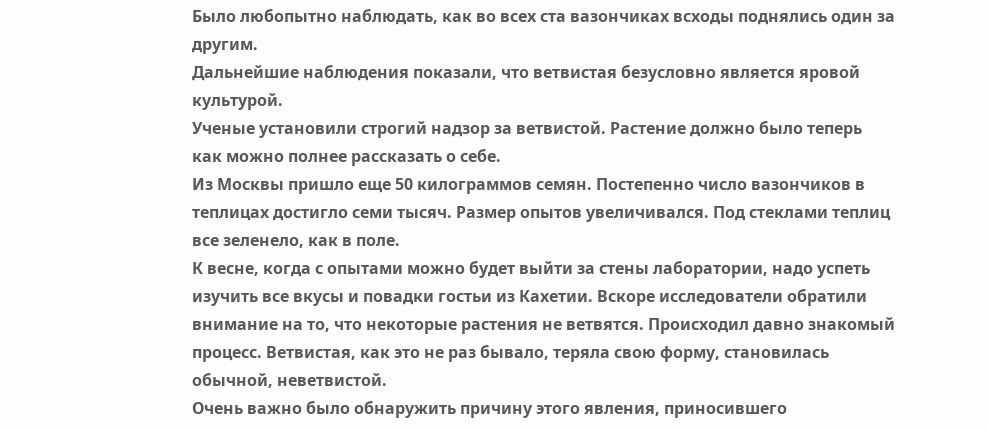Было любопытно наблюдать, как во всех ста вазончиках всходы поднялись один за другим.
Дальнейшие наблюдения показали, что ветвистая безусловно является яровой культурой.
Ученые установили строгий надзор за ветвистой. Растение должно было теперь как можно полнее рассказать о себе.
Из Москвы пришло еще 50 килограммов семян. Постепенно число вазончиков в теплицах достигло семи тысяч. Размер опытов увеличивался. Под стеклами теплиц все зеленело, как в поле.
К весне, когда с опытами можно будет выйти за стены лаборатории, надо успеть изучить все вкусы и повадки гостьи из Кахетии. Вскоре исследователи обратили внимание на то, что некоторые растения не ветвятся. Происходил давно знакомый процесс. Ветвистая, как это не раз бывало, теряла свою форму, становилась обычной, неветвистой.
Очень важно было обнаружить причину этого явления, приносившего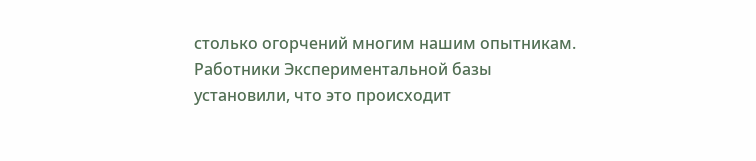столько огорчений многим нашим опытникам.
Работники Экспериментальной базы установили, что это происходит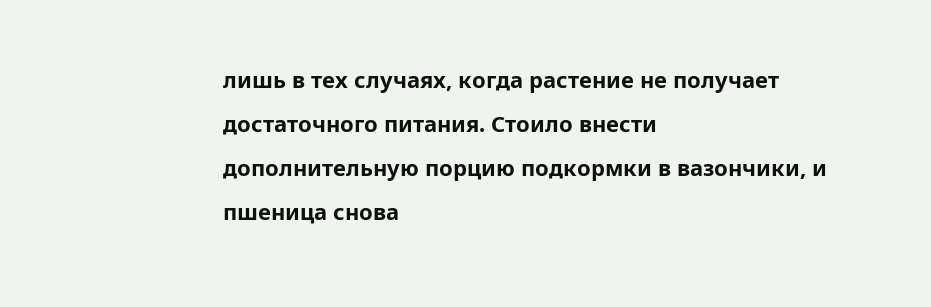лишь в тех случаях, когда растение не получает достаточного питания. Стоило внести дополнительную порцию подкормки в вазончики, и пшеница снова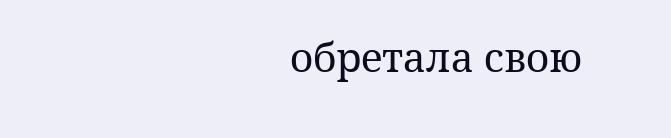обретала свою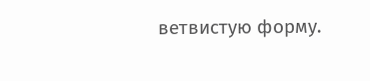ветвистую форму.